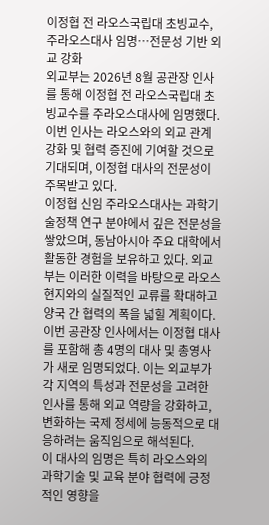이정협 전 라오스국립대 초빙교수, 주라오스대사 임명…전문성 기반 외교 강화
외교부는 2026년 8월 공관장 인사를 통해 이정협 전 라오스국립대 초빙교수를 주라오스대사에 임명했다. 이번 인사는 라오스와의 외교 관계 강화 및 협력 증진에 기여할 것으로 기대되며, 이정협 대사의 전문성이 주목받고 있다.
이정협 신임 주라오스대사는 과학기술정책 연구 분야에서 깊은 전문성을 쌓았으며, 동남아시아 주요 대학에서 활동한 경험을 보유하고 있다. 외교부는 이러한 이력을 바탕으로 라오스 현지와의 실질적인 교류를 확대하고 양국 간 협력의 폭을 넓힐 계획이다.
이번 공관장 인사에서는 이정협 대사를 포함해 총 4명의 대사 및 총영사가 새로 임명되었다. 이는 외교부가 각 지역의 특성과 전문성을 고려한 인사를 통해 외교 역량을 강화하고, 변화하는 국제 정세에 능동적으로 대응하려는 움직임으로 해석된다.
이 대사의 임명은 특히 라오스와의 과학기술 및 교육 분야 협력에 긍정적인 영향을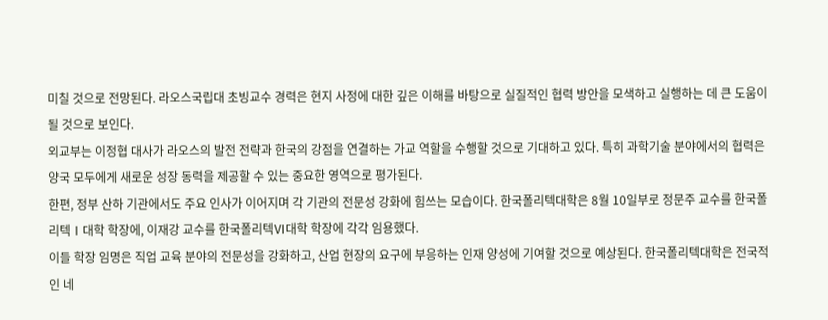미칠 것으로 전망된다. 라오스국립대 초빙교수 경력은 현지 사정에 대한 깊은 이해를 바탕으로 실질적인 협력 방안을 모색하고 실행하는 데 큰 도움이 될 것으로 보인다.
외교부는 이정협 대사가 라오스의 발전 전략과 한국의 강점을 연결하는 가교 역할을 수행할 것으로 기대하고 있다. 특히 과학기술 분야에서의 협력은 양국 모두에게 새로운 성장 동력을 제공할 수 있는 중요한 영역으로 평가된다.
한편, 정부 산하 기관에서도 주요 인사가 이어지며 각 기관의 전문성 강화에 힘쓰는 모습이다. 한국폴리텍대학은 8월 10일부로 정문주 교수를 한국폴리텍Ⅰ대학 학장에, 이재강 교수를 한국폴리텍Ⅵ대학 학장에 각각 임용했다.
이들 학장 임명은 직업 교육 분야의 전문성을 강화하고, 산업 현장의 요구에 부응하는 인재 양성에 기여할 것으로 예상된다. 한국폴리텍대학은 전국적인 네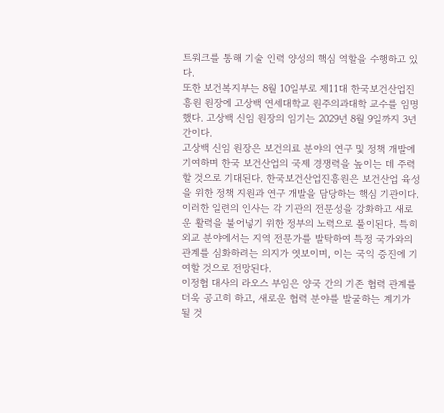트워크를 통해 기술 인력 양성의 핵심 역할을 수행하고 있다.
또한 보건복지부는 8월 10일부로 제11대 한국보건산업진흥원 원장에 고상백 연세대학교 원주의과대학 교수를 임명했다. 고상백 신임 원장의 임기는 2029년 8월 9일까지 3년간이다.
고상백 신임 원장은 보건의료 분야의 연구 및 정책 개발에 기여하며 한국 보건산업의 국제 경쟁력을 높이는 데 주력할 것으로 기대된다. 한국보건산업진흥원은 보건산업 육성을 위한 정책 지원과 연구 개발을 담당하는 핵심 기관이다.
이러한 일련의 인사는 각 기관의 전문성을 강화하고 새로운 활력을 불어넣기 위한 정부의 노력으로 풀이된다. 특히 외교 분야에서는 지역 전문가를 발탁하여 특정 국가와의 관계를 심화하려는 의지가 엿보이며, 이는 국익 증진에 기여할 것으로 전망된다.
이정협 대사의 라오스 부임은 양국 간의 기존 협력 관계를 더욱 공고히 하고, 새로운 협력 분야를 발굴하는 계기가 될 것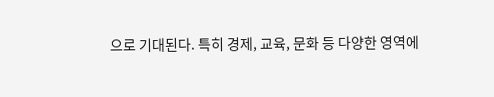으로 기대된다. 특히 경제, 교육, 문화 등 다양한 영역에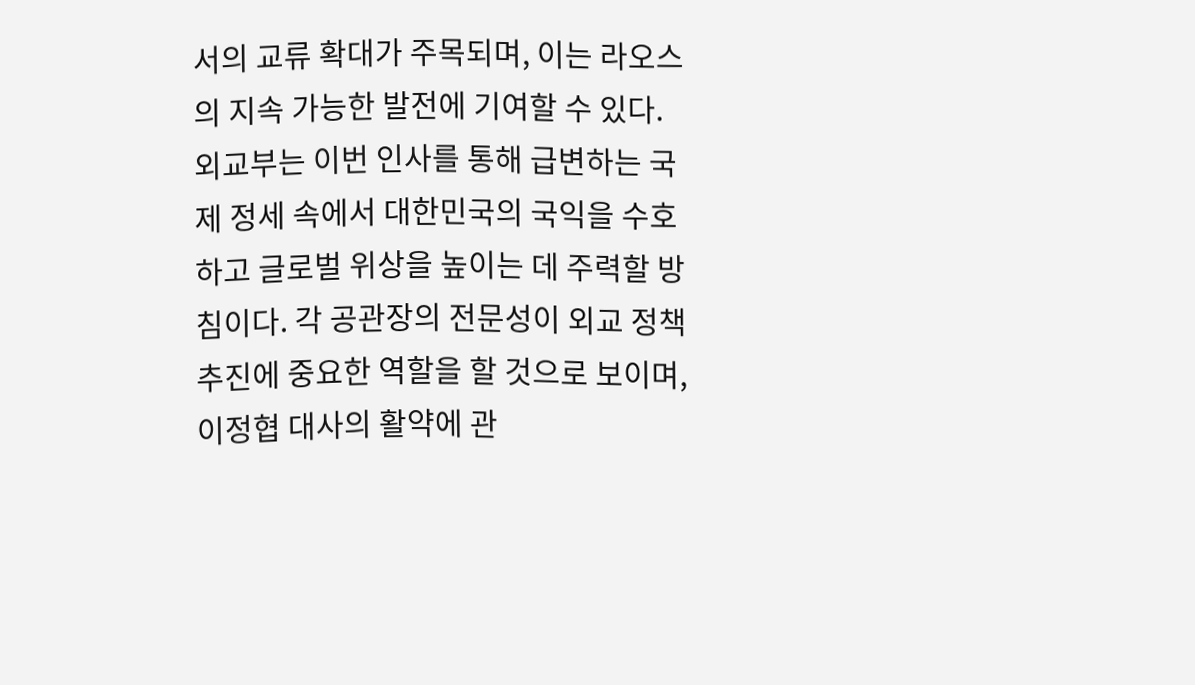서의 교류 확대가 주목되며, 이는 라오스의 지속 가능한 발전에 기여할 수 있다.
외교부는 이번 인사를 통해 급변하는 국제 정세 속에서 대한민국의 국익을 수호하고 글로벌 위상을 높이는 데 주력할 방침이다. 각 공관장의 전문성이 외교 정책 추진에 중요한 역할을 할 것으로 보이며, 이정협 대사의 활약에 관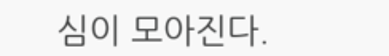심이 모아진다.